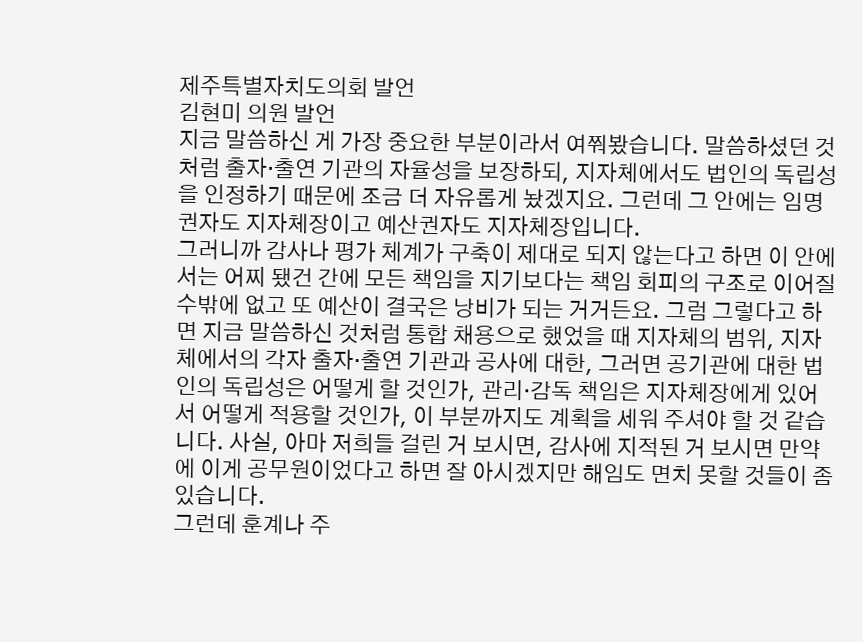제주특별자치도의회 발언
김현미 의원 발언
지금 말씀하신 게 가장 중요한 부분이라서 여쭤봤습니다. 말씀하셨던 것처럼 출자·출연 기관의 자율성을 보장하되, 지자체에서도 법인의 독립성을 인정하기 때문에 조금 더 자유롭게 놨겠지요. 그런데 그 안에는 임명권자도 지자체장이고 예산권자도 지자체장입니다.
그러니까 감사나 평가 체계가 구축이 제대로 되지 않는다고 하면 이 안에서는 어찌 됐건 간에 모든 책임을 지기보다는 책임 회피의 구조로 이어질 수밖에 없고 또 예산이 결국은 낭비가 되는 거거든요. 그럼 그렇다고 하면 지금 말씀하신 것처럼 통합 채용으로 했었을 때 지자체의 범위, 지자체에서의 각자 출자·출연 기관과 공사에 대한, 그러면 공기관에 대한 법인의 독립성은 어떻게 할 것인가, 관리·감독 책임은 지자체장에게 있어서 어떻게 적용할 것인가, 이 부분까지도 계획을 세워 주셔야 할 것 같습니다. 사실, 아마 저희들 걸린 거 보시면, 감사에 지적된 거 보시면 만약에 이게 공무원이었다고 하면 잘 아시겠지만 해임도 면치 못할 것들이 좀 있습니다.
그런데 훈계나 주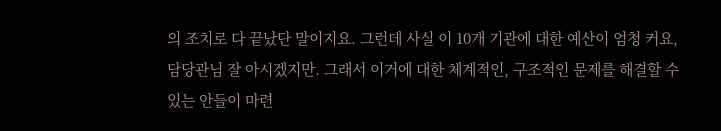의 조치로 다 끝났단 말이지요. 그런데 사실 이 10개 기관에 대한 예산이 엄청 커요, 담당관님 잘 아시겠지만. 그래서 이거에 대한 체계적인, 구조적인 문제를 해결할 수 있는 안들이 마련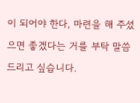이 되어야 한다, 마련을 해 주셨으면 좋겠다는 거를 부탁 말씀 드리고 싶습니다.